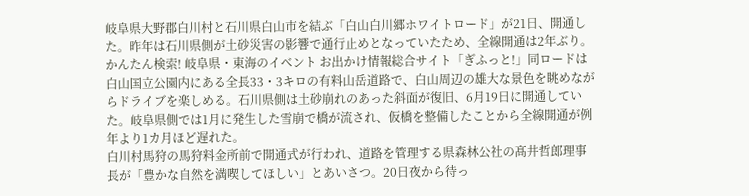岐阜県大野郡白川村と石川県白山市を結ぶ「白山白川郷ホワイトロード」が21日、開通した。昨年は石川県側が土砂災害の影響で通行止めとなっていたため、全線開通は2年ぶり。
かんたん検索! 岐阜県・東海のイベント お出かけ情報総合サイト「ぎふっと!」同ロードは白山国立公園内にある全長33・3キロの有料山岳道路で、白山周辺の雄大な景色を眺めながらドライブを楽しめる。石川県側は土砂崩れのあった斜面が復旧、6月19日に開通していた。岐阜県側では1月に発生した雪崩で橋が流され、仮橋を整備したことから全線開通が例年より1カ月ほど遅れた。
白川村馬狩の馬狩料金所前で開通式が行われ、道路を管理する県森林公社の髙井哲郎理事長が「豊かな自然を満喫してほしい」とあいさつ。20日夜から待っ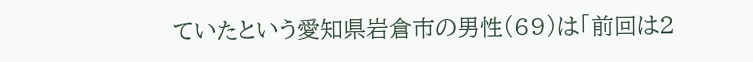ていたという愛知県岩倉市の男性(69)は「前回は2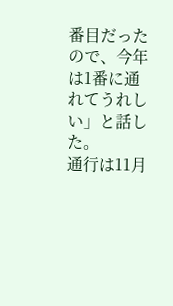番目だったので、今年は1番に通れてうれしい」と話した。
通行は11月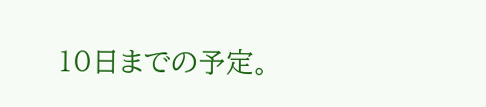10日までの予定。